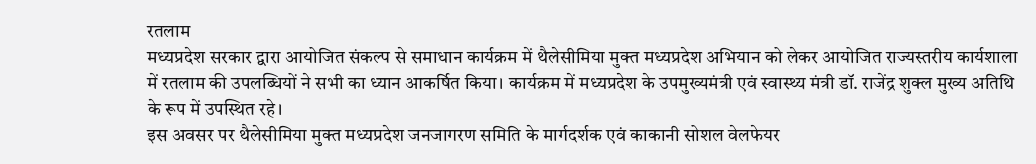रतलाम
मध्यप्रदेश सरकार द्वारा आयोजित संकल्प से समाधान कार्यक्रम में थैलेसीमिया मुक्त मध्यप्रदेश अभियान को लेकर आयोजित राज्यस्तरीय कार्यशाला में रतलाम की उपलब्धियों ने सभी का ध्यान आकर्षित किया। कार्यक्रम में मध्यप्रदेश के उपमुख्यमंत्री एवं स्वास्थ्य मंत्री डॉ. राजेंद्र शुक्ल मुख्य अतिथि के रूप में उपस्थित रहे।
इस अवसर पर थैलेसीमिया मुक्त मध्यप्रदेश जनजागरण समिति के मार्गदर्शक एवं काकानी सोशल वेलफेयर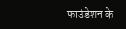फाउंडेशन के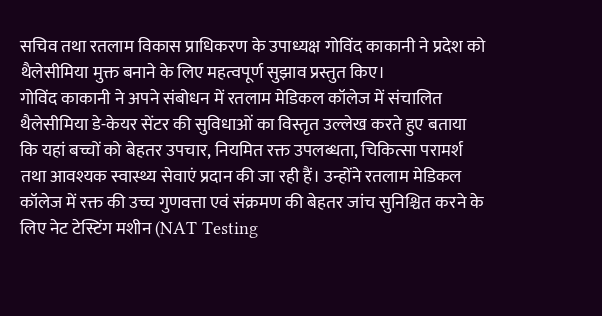सचिव तथा रतलाम विकास प्राधिकरण के उपाध्यक्ष गोविंद काकानी ने प्रदेश को थैलेसीमिया मुक्त बनाने के लिए महत्वपूर्ण सुझाव प्रस्तुत किए।
गोविंद काकानी ने अपने संबोधन में रतलाम मेडिकल कॉलेज में संचालित थैलेसीमिया डे-केयर सेंटर की सुविधाओं का विस्तृत उल्लेख करते हुए बताया कि यहां बच्चों को बेहतर उपचार, नियमित रक्त उपलब्धता, चिकित्सा परामर्श तथा आवश्यक स्वास्थ्य सेवाएं प्रदान की जा रही हैं। उन्होंने रतलाम मेडिकल कॉलेज में रक्त की उच्च गुणवत्ता एवं संक्रमण की बेहतर जांच सुनिश्चित करने के लिए नेट टेस्टिंग मशीन (NAT Testing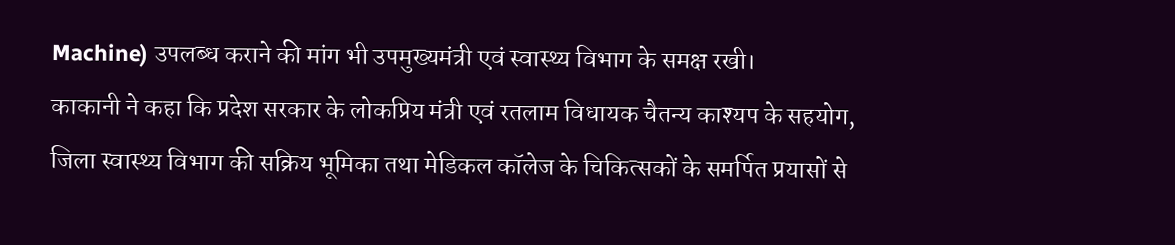Machine) उपलब्ध कराने की मांग भी उपमुख्यमंत्री एवं स्वास्थ्य विभाग के समक्ष रखी।
काकानी ने कहा कि प्रदेश सरकार के लोकप्रिय मंत्री एवं रतलाम विधायक चैतन्य काश्यप के सहयोग, जिला स्वास्थ्य विभाग की सक्रिय भूमिका तथा मेडिकल कॉलेज के चिकित्सकों के समर्पित प्रयासों से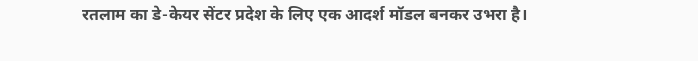रतलाम का डे-केयर सेंटर प्रदेश के लिए एक आदर्श मॉडल बनकर उभरा है।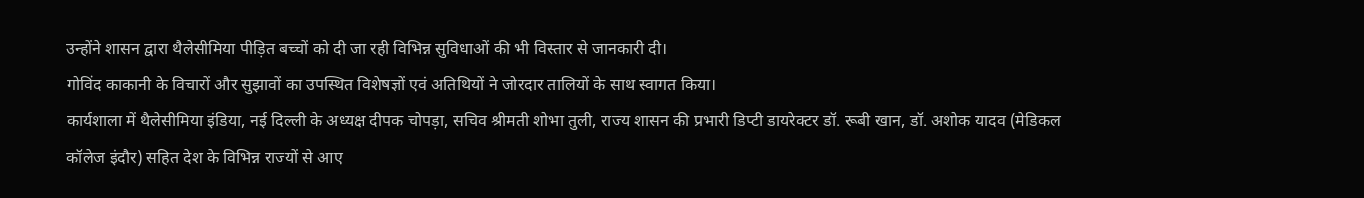उन्होंने शासन द्वारा थैलेसीमिया पीड़ित बच्चों को दी जा रही विभिन्न सुविधाओं की भी विस्तार से जानकारी दी।
गोविंद काकानी के विचारों और सुझावों का उपस्थित विशेषज्ञों एवं अतिथियों ने जोरदार तालियों के साथ स्वागत किया।
कार्यशाला में थैलेसीमिया इंडिया, नई दिल्ली के अध्यक्ष दीपक चोपड़ा, सचिव श्रीमती शोभा तुली, राज्य शासन की प्रभारी डिप्टी डायरेक्टर डॉ. रूबी खान, डॉ. अशोक यादव (मेडिकल कॉलेज इंदौर) सहित देश के विभिन्न राज्यों से आए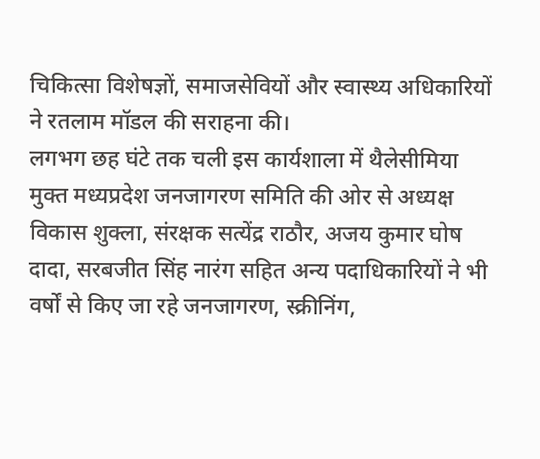चिकित्सा विशेषज्ञों, समाजसेवियों और स्वास्थ्य अधिकारियों ने रतलाम मॉडल की सराहना की।
लगभग छह घंटे तक चली इस कार्यशाला में थैलेसीमिया मुक्त मध्यप्रदेश जनजागरण समिति की ओर से अध्यक्ष विकास शुक्ला, संरक्षक सत्येंद्र राठौर, अजय कुमार घोष दादा, सरबजीत सिंह नारंग सहित अन्य पदाधिकारियों ने भी वर्षों से किए जा रहे जनजागरण, स्क्रीनिंग,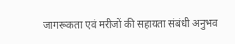जागरूकता एवं मरीजों की सहायता संबंधी अनुभव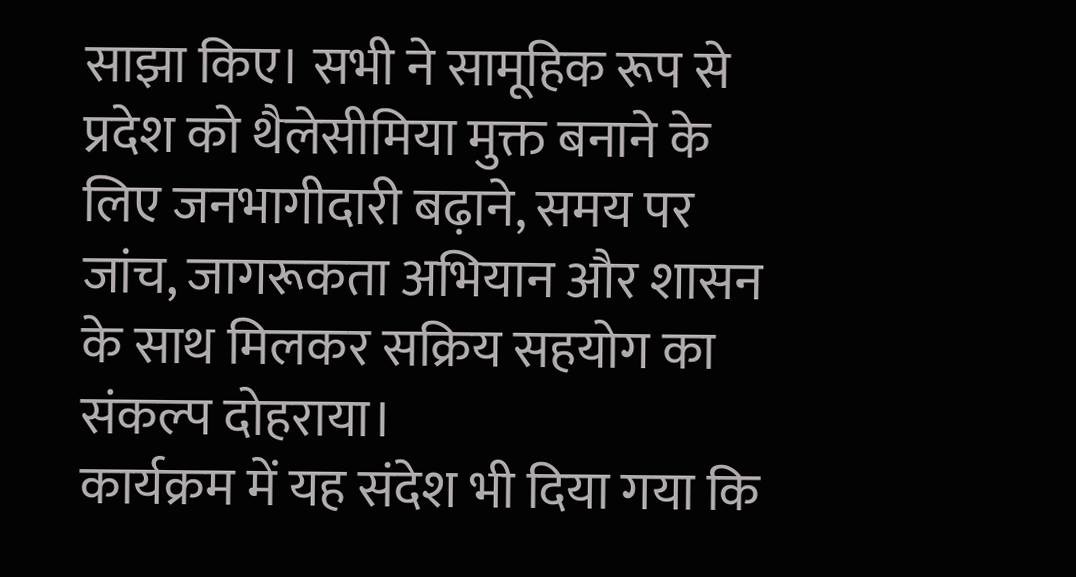साझा किए। सभी ने सामूहिक रूप से प्रदेश को थैलेसीमिया मुक्त बनाने के लिए जनभागीदारी बढ़ाने, समय पर जांच, जागरूकता अभियान और शासन के साथ मिलकर सक्रिय सहयोग का संकल्प दोहराया।
कार्यक्रम में यह संदेश भी दिया गया कि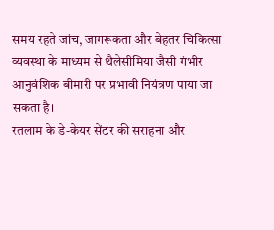समय रहते जांच, जागरूकता और बेहतर चिकित्सा व्यवस्था के माध्यम से थैलेसीमिया जैसी गंभीर आनुवंशिक बीमारी पर प्रभावी नियंत्रण पाया जा सकता है।
रतलाम के डे-केयर सेंटर की सराहना और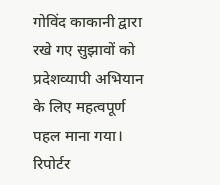गोविंद काकानी द्वारा रखे गए सुझावों को प्रदेशव्यापी अभियान के लिए महत्वपूर्ण पहल माना गया।
रिपोर्टर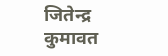जितेन्द्र कुमावत